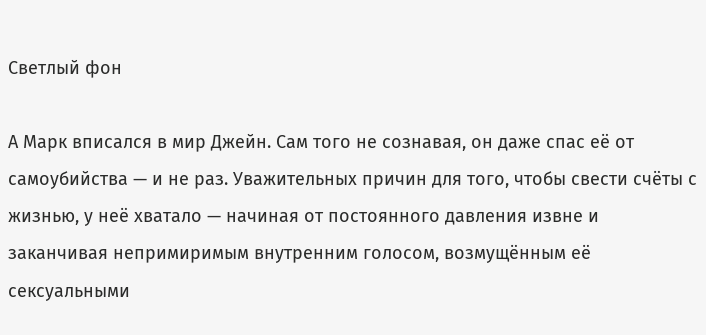Светлый фон

А Марк вписался в мир Джейн. Сам того не сознавая, он даже спас её от самоубийства — и не раз. Уважительных причин для того, чтобы свести счёты с жизнью, у неё хватало — начиная от постоянного давления извне и заканчивая непримиримым внутренним голосом, возмущённым её сексуальными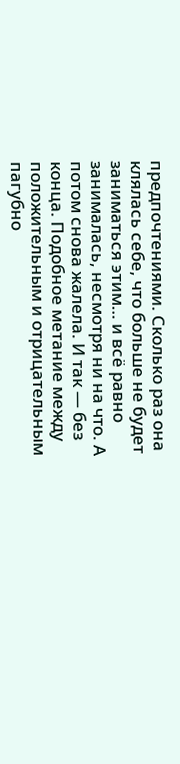предпочтениями. Сколько раз она клялась себе, что больше не будет заниматься этим… и всё равно занималась, несмотря ни на что. А потом снова жалела. И так — без конца. Подобное метание между положительным и отрицательным пагубно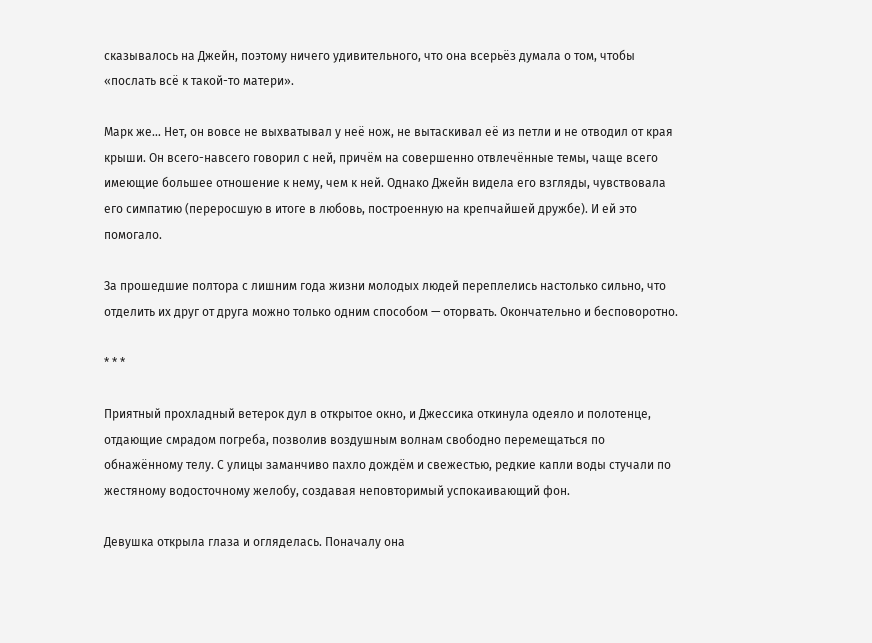сказывалось на Джейн, поэтому ничего удивительного, что она всерьёз думала о том, чтобы «послать всё к такой-то матери».

Марк же… Нет, он вовсе не выхватывал у неё нож, не вытаскивал её из петли и не отводил от края крыши. Он всего-навсего говорил с ней, причём на совершенно отвлечённые темы, чаще всего имеющие большее отношение к нему, чем к ней. Однако Джейн видела его взгляды, чувствовала его симпатию (переросшую в итоге в любовь, построенную на крепчайшей дружбе). И ей это помогало.

За прошедшие полтора с лишним года жизни молодых людей переплелись настолько сильно, что отделить их друг от друга можно только одним способом — оторвать. Окончательно и бесповоротно.

* * *

Приятный прохладный ветерок дул в открытое окно, и Джессика откинула одеяло и полотенце, отдающие смрадом погреба, позволив воздушным волнам свободно перемещаться по обнажённому телу. С улицы заманчиво пахло дождём и свежестью, редкие капли воды стучали по жестяному водосточному желобу, создавая неповторимый успокаивающий фон.

Девушка открыла глаза и огляделась. Поначалу она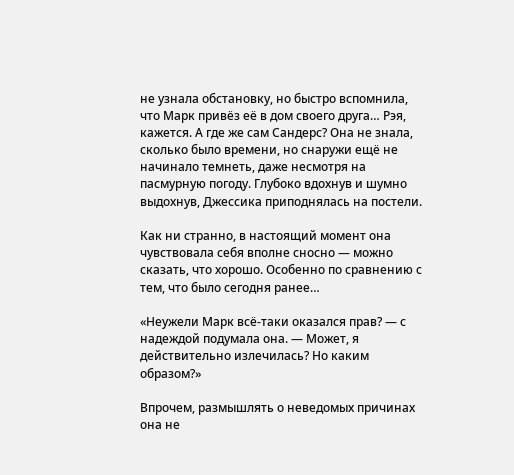не узнала обстановку, но быстро вспомнила, что Марк привёз её в дом своего друга… Рэя, кажется. А где же сам Сандерс? Она не знала, сколько было времени, но снаружи ещё не начинало темнеть, даже несмотря на пасмурную погоду. Глубоко вдохнув и шумно выдохнув, Джессика приподнялась на постели.

Как ни странно, в настоящий момент она чувствовала себя вполне сносно — можно сказать, что хорошо. Особенно по сравнению с тем, что было сегодня ранее…

«Неужели Марк всё-таки оказался прав? — с надеждой подумала она. — Может, я действительно излечилась? Но каким образом?»

Впрочем, размышлять о неведомых причинах она не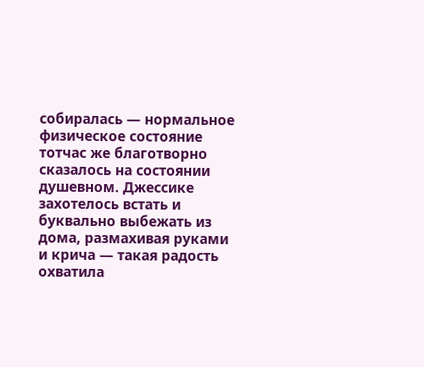собиралась — нормальное физическое состояние тотчас же благотворно сказалось на состоянии душевном. Джессике захотелось встать и буквально выбежать из дома, размахивая руками и крича — такая радость охватила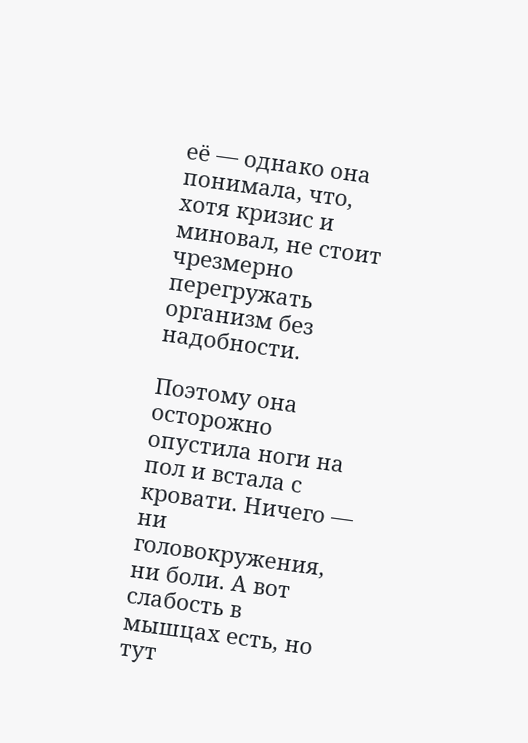её — однако она понимала, что, хотя кризис и миновал, не стоит чрезмерно перегружать организм без надобности.

Поэтому она осторожно опустила ноги на пол и встала с кровати. Ничего — ни головокружения, ни боли. А вот слабость в мышцах есть, но тут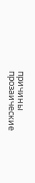причины прозаические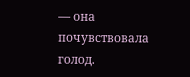— она почувствовала голод.